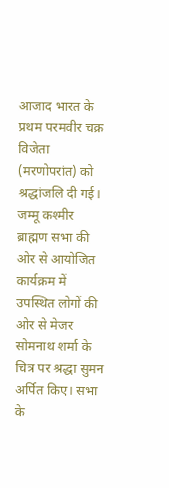आजाद भारत के प्रथम परमवीर चक्र विजेता (मरणोपरांत) को श्रद्धांजलि दी गई। जम्मू कश्मीर ब्राह्मण सभा की ओर से आयोजित कार्यक्रम में उपस्थित लोगों की ओर से मेजर सोमनाथ शर्मा के चित्र पर श्रद्धा सुमन अर्पित किए। सभा के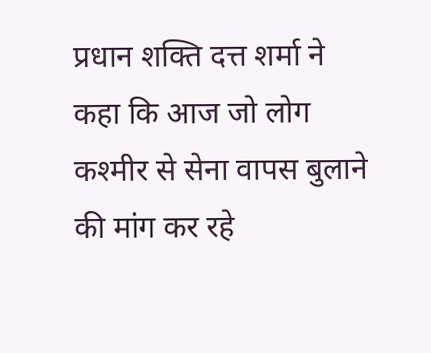प्रधान शक्ति दत्त शर्मा ने कहा कि आज जो लोग कश्मीर से सेना वापस बुलाने की मांग कर रहे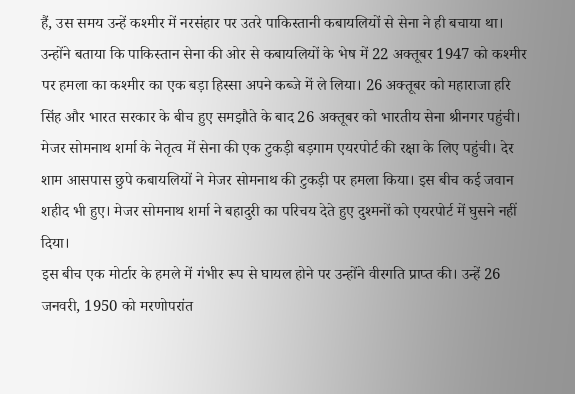हैं, उस समय उन्हें कश्मीर में नरसंहार पर उतरे पाकिस्तानी कबायलियों से सेना ने ही बचाया था।
उन्होंने बताया कि पाकिस्तान सेना की ओर से कबायलियों के भेष में 22 अक्तूबर 1947 को कश्मीर पर हमला का कश्मीर का एक बड़ा हिस्सा अपने कब्जे में ले लिया। 26 अक्तूबर को महाराजा हरि सिंह और भारत सरकार के बीच हुए समझौते के बाद 26 अक्तूबर को भारतीय सेना श्रीनगर पहुंची।
मेजर सोमनाथ शर्मा के नेतृत्व में सेना की एक टुकड़ी बड़गाम एयरपोर्ट की रक्षा के लिए पहुंची। देर शाम आसपास छुपे कबायलियों ने मेजर सोमनाथ की टुकड़ी पर हमला किया। इस बीच कई जवान शहीद भी हुए। मेजर सोमनाथ शर्मा ने बहादुरी का परिचय देते हुए दुश्मनों को एयरपोर्ट में घुसने नहीं दिया।
इस बीच एक मोर्टार के हमले में गंभीर रूप से घायल होने पर उन्होंने वीरगति प्राप्त की। उन्हें 26 जनवरी, 1950 को मरणोपरांत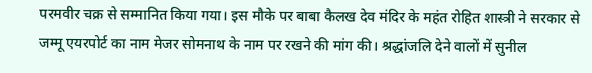परमवीर चक्र से सम्मानित किया गया। इस मौके पर बाबा कैलख देव मंदिर के महंत रोहित शास्त्री ने सरकार से जम्मू एयरपोर्ट का नाम मेजर सोमनाथ के नाम पर रखने की मांग की। श्रद्धांजलि देने वालों में सुनील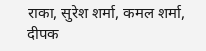राका, सुरेश शर्मा, कमल शर्मा, दीपक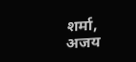शर्मा, अजय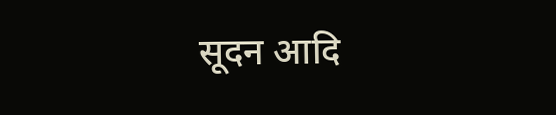सूदन आदि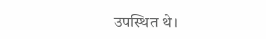उपस्थित थे।